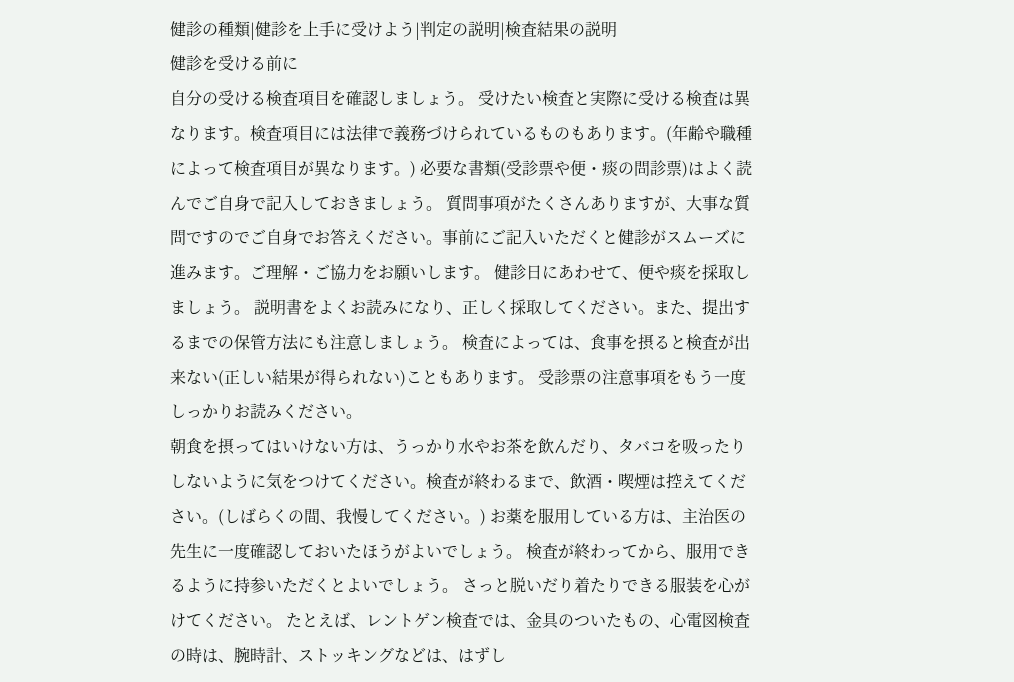健診の種類|健診を上手に受けよう|判定の説明|検査結果の説明
健診を受ける前に
自分の受ける検査項目を確認しましょう。 受けたい検査と実際に受ける検査は異なります。検査項目には法律で義務づけられているものもあります。(年齢や職種によって検査項目が異なります。) 必要な書類(受診票や便・痰の問診票)はよく読んでご自身で記入しておきましょう。 質問事項がたくさんありますが、大事な質問ですのでご自身でお答えください。事前にご記入いただくと健診がスムーズに進みます。ご理解・ご協力をお願いします。 健診日にあわせて、便や痰を採取しましょう。 説明書をよくお読みになり、正しく採取してください。また、提出するまでの保管方法にも注意しましょう。 検査によっては、食事を摂ると検査が出来ない(正しい結果が得られない)こともあります。 受診票の注意事項をもう一度しっかりお読みください。
朝食を摂ってはいけない方は、うっかり水やお茶を飲んだり、タバコを吸ったりしないように気をつけてください。検査が終わるまで、飲酒・喫煙は控えてください。(しばらくの間、我慢してください。) お薬を服用している方は、主治医の先生に一度確認しておいたほうがよいでしょう。 検査が終わってから、服用できるように持参いただくとよいでしょう。 さっと脱いだり着たりできる服装を心がけてください。 たとえば、レントゲン検査では、金具のついたもの、心電図検査の時は、腕時計、ストッキングなどは、はずし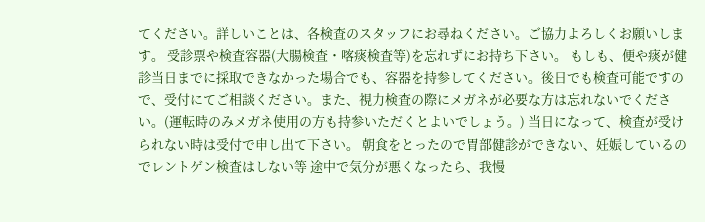てください。詳しいことは、各検査のスタッフにお尋ねください。ご協力よろしくお願いします。 受診票や検査容器(大腸検査・喀痰検査等)を忘れずにお持ち下さい。 もしも、便や痰が健診当日までに採取できなかった場合でも、容器を持参してください。後日でも検査可能ですので、受付にてご相談ください。また、視力検査の際にメガネが必要な方は忘れないでください。(運転時のみメガネ使用の方も持参いただくとよいでしょう。) 当日になって、検査が受けられない時は受付で申し出て下さい。 朝食をとったので胃部健診ができない、妊娠しているのでレントゲン検査はしない等 途中で気分が悪くなったら、我慢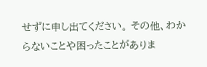せずに申し出てください。 その他、わからないことや困ったことがありま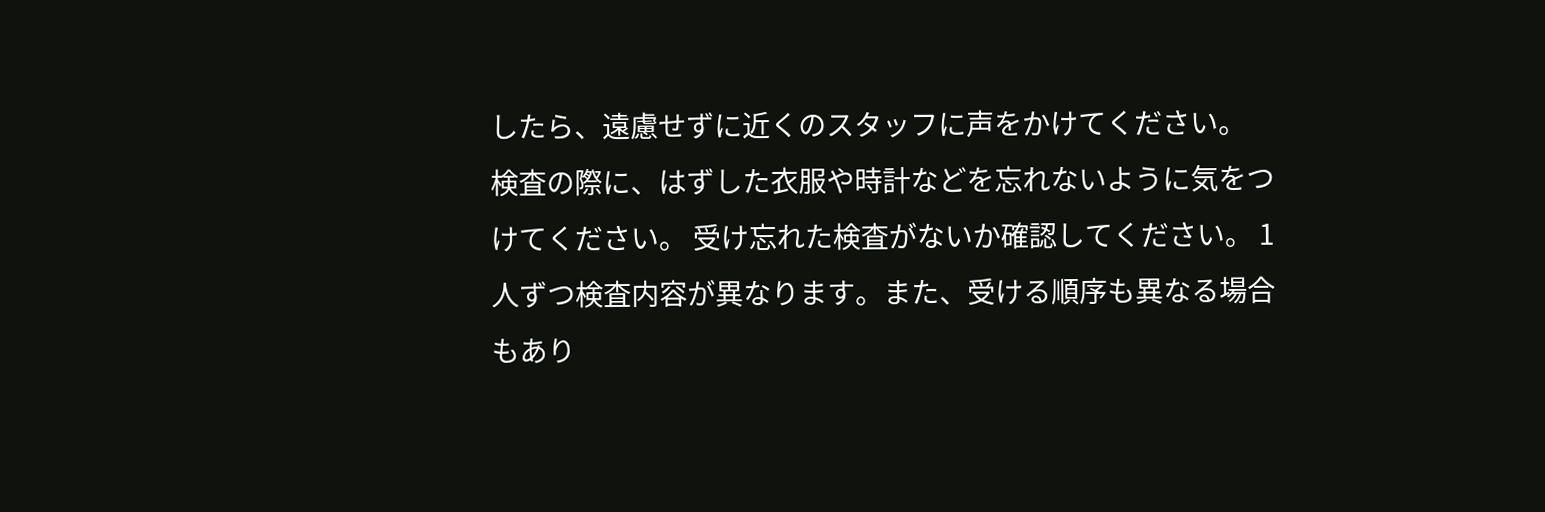したら、遠慮せずに近くのスタッフに声をかけてください。
検査の際に、はずした衣服や時計などを忘れないように気をつけてください。 受け忘れた検査がないか確認してください。 1人ずつ検査内容が異なります。また、受ける順序も異なる場合もあり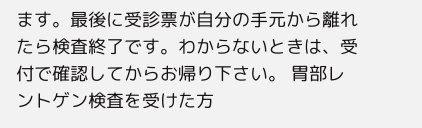ます。最後に受診票が自分の手元から離れたら検査終了です。わからないときは、受付で確認してからお帰り下さい。 胃部レントゲン検査を受けた方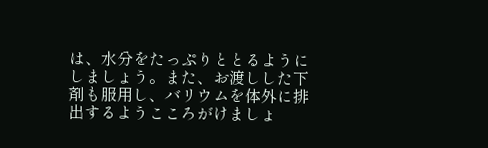は、水分をたっぷりととるようにしましょう。また、お渡しした下剤も服用し、バリウムを体外に排出するようこころがけましょ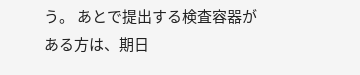う。 あとで提出する検査容器がある方は、期日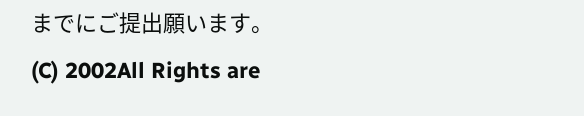までにご提出願います。
(C) 2002All Rights are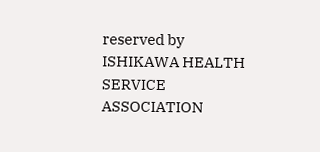reserved by ISHIKAWA HEALTH SERVICE ASSOCIATION